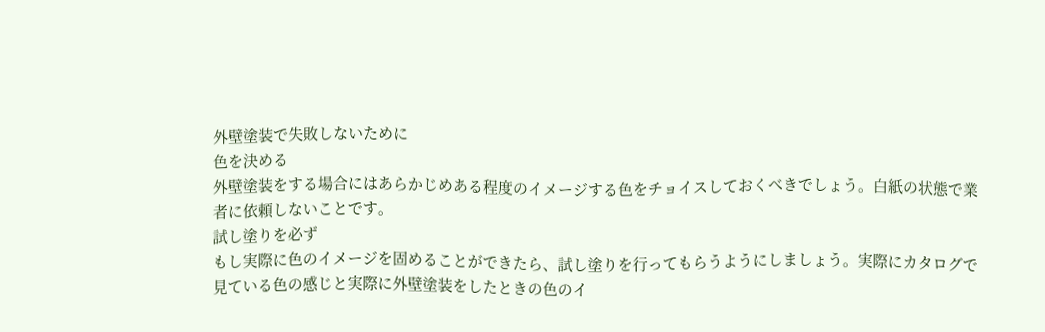外壁塗装で失敗しないために
色を決める
外壁塗装をする場合にはあらかじめある程度のイメージする色をチョイスしておくべきでしょう。白紙の状態で業者に依頼しないことです。
試し塗りを必ず
もし実際に色のイメージを固めることができたら、試し塗りを行ってもらうようにしましょう。実際にカタログで見ている色の感じと実際に外壁塗装をしたときの色のイ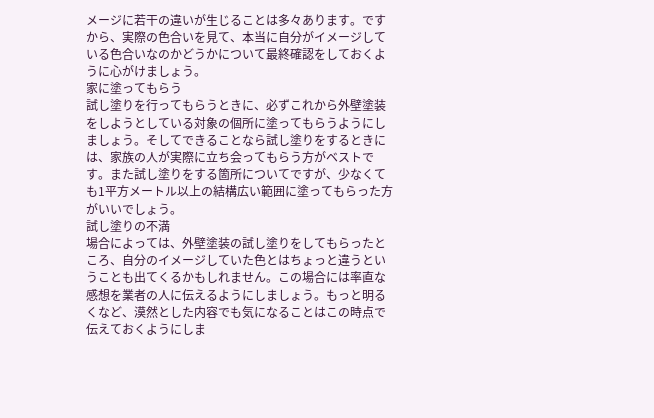メージに若干の違いが生じることは多々あります。ですから、実際の色合いを見て、本当に自分がイメージしている色合いなのかどうかについて最終確認をしておくように心がけましょう。
家に塗ってもらう
試し塗りを行ってもらうときに、必ずこれから外壁塗装をしようとしている対象の個所に塗ってもらうようにしましょう。そしてできることなら試し塗りをするときには、家族の人が実際に立ち会ってもらう方がベストです。また試し塗りをする箇所についてですが、少なくても1平方メートル以上の結構広い範囲に塗ってもらった方がいいでしょう。
試し塗りの不満
場合によっては、外壁塗装の試し塗りをしてもらったところ、自分のイメージしていた色とはちょっと違うということも出てくるかもしれません。この場合には率直な感想を業者の人に伝えるようにしましょう。もっと明るくなど、漠然とした内容でも気になることはこの時点で伝えておくようにしま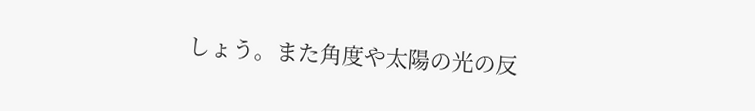しょう。また角度や太陽の光の反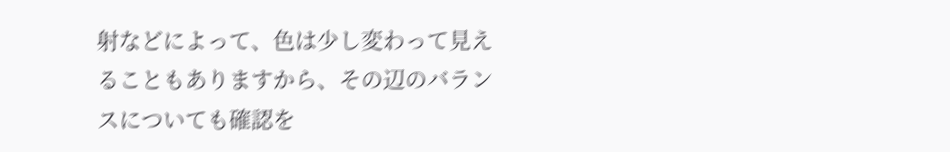射などによって、色は少し変わって見えることもありますから、その辺のバランスについても確認を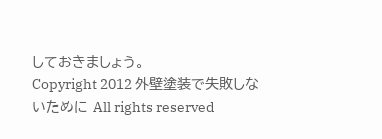しておきましょう。
Copyright 2012 外壁塗装で失敗しないために All rights reserved